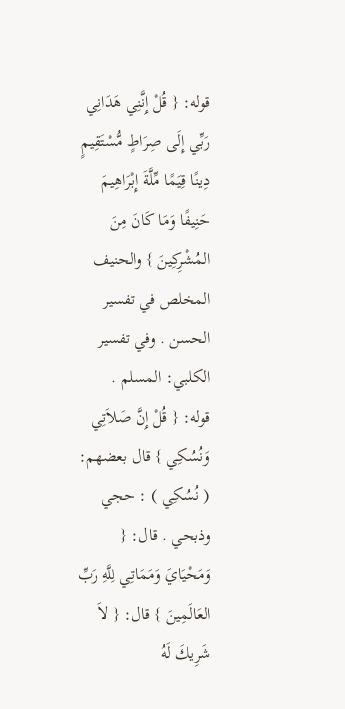قوله: { قُلْ إِنَّنِي هَدَانِي رَبِّي إِلَى صِرَاطٍ مُّسْتَقِيمٍ دِينًا قِيَمًا مِّلَّةَ إِبْرَاهِيمَ حَنِيفًا وَمَا كَانَ مِنَ المُشْرِكِينَ } والحنيف المخلص في تفسير الحسن . وفي تفسير الكلبي: المسلم .
قوله: { قُلْ إِنَّ صَلاَتِي وَنُسُكِي } قال بعضهم: ( نُسُكِي ) : حجي وذبحي . قال: { وَمَحْيَايَ وَمَمَاتِي لِلَّهِ رَبِّ العَالَمِينَ } قال: { لاَ شَرِيكَ لَهُ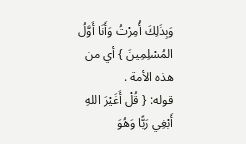وَبِذَلِكَ أُمِرْتُ وَأَنَا أَوَّلُ المُسْلِمِينَ } أي من هذه الأمة .
قوله: { قُلْ أَغَيْرَ اللهِ أَبْغِي رَبًّا وَهُوَ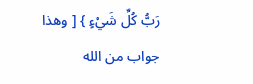رَبُّ كُلِّ شَيْءٍ } [ وهذا جواب من الله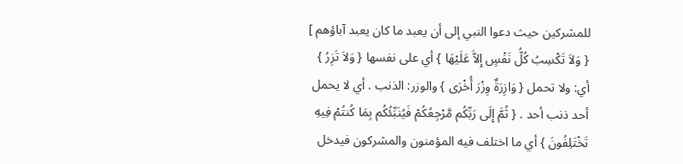للمشركين حيث دعوا النبي إلى أن يعبد ما كان يعبد آباؤهم ] { وَلاَ تَكْسِبُ كُلُّ نَفْسٍ إِلاَّ عَلَيْهَا } أي على نفسها { وَلاَ تَزِرُ } أي: ولا تحمل { وَازِرَةٌ وِزْرَ أُخْرَى } والوزر: الذنب . أي لا يحمل أحد ذنب أحد . { ثُمَّ إِلَى رَبِّكُم مَّرْجِعُكُمْ فَيُنَبِّئُكُم بِمَا كُنتُمْ فِيهِ تَخْتَلِفُونَ } أي ما اختلف فيه المؤمنون والمشركون فيدخل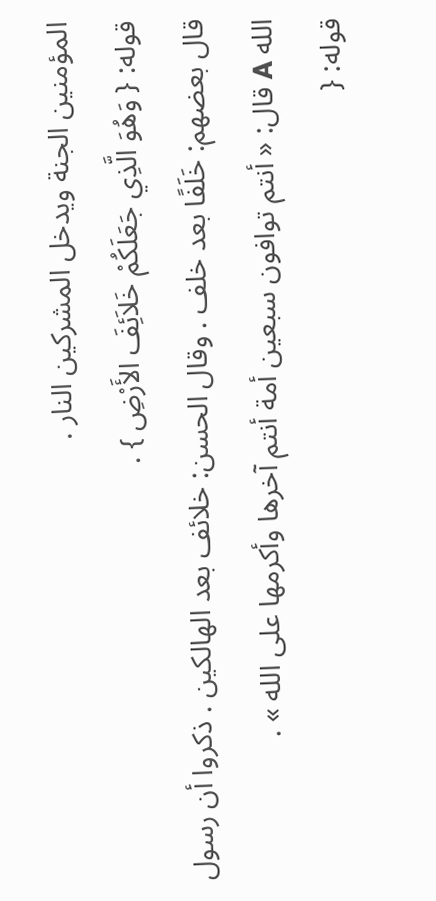المؤمنين الجنة ويدخل المشركين النار .
قوله: { وَهُوَ الَّذِي جَعَلَكُمْ خَلاَئِفَ الأَرْضِ } .
قال بعضهم: خَلَفًا بعد خلف . وقال الحسن: خلائف بعد الهالكين . ذكروا أن رسول الله A قال: « أنتم توافون سبعين أمة أنتم آخرها وأكرمها على الله » .
قوله: {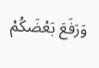وَرَفَعَ بَعْضَكُمْ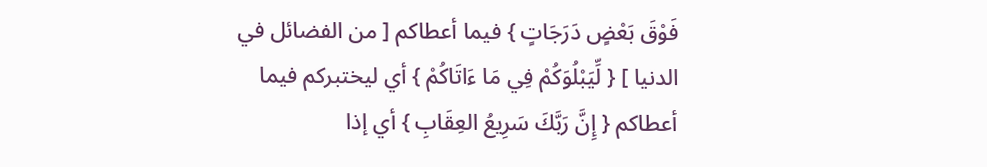فَوْقَ بَعْضٍ دَرَجَاتٍ } فيما أعطاكم [ من الفضائل في الدنيا ] { لِّيَبْلُوَكُمْ فِي مَا ءَاتَاكُمْ } أي ليختبركم فيما أعطاكم { إِنَّ رَبَّكَ سَرِيعُ العِقَابِ } أي إذا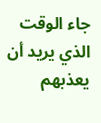جاء الوقت الذي يريد أن يعذبهم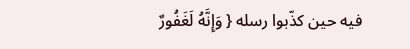فيه حين كذّبوا رسله { وَإِنَّهُ لَغَفُورٌ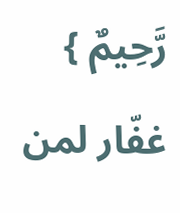رَّحِيمٌ } غفّار لمن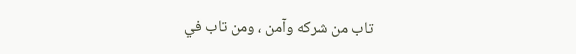تاب من شركه وآمن ، ومن تاب في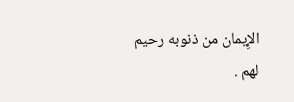الإِيمان من ذنوبه رحيم لهم .